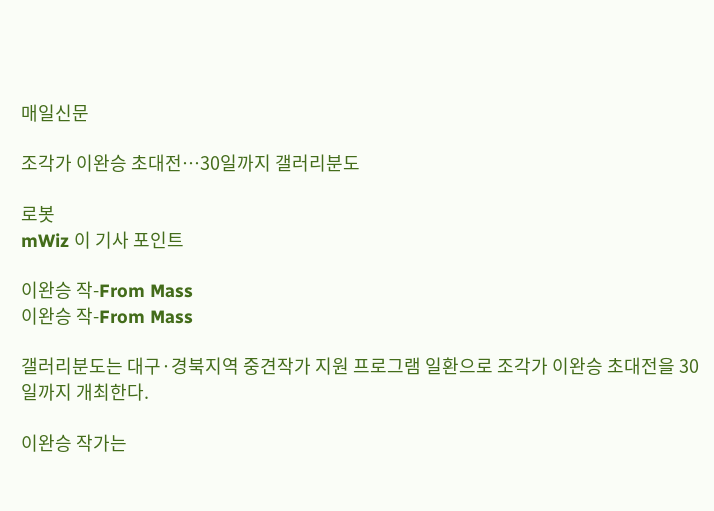매일신문

조각가 이완승 초대전…30일까지 갤러리분도

로봇
mWiz 이 기사 포인트

이완승 작-From Mass
이완승 작-From Mass

갤러리분도는 대구·경북지역 중견작가 지원 프로그램 일환으로 조각가 이완승 초대전을 30일까지 개최한다.

이완승 작가는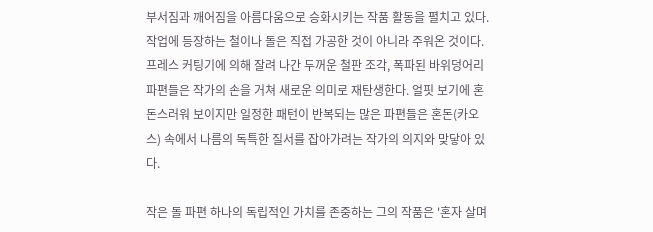부서짐과 깨어짐을 아름다움으로 승화시키는 작품 활동을 펼치고 있다. 작업에 등장하는 철이나 돌은 직접 가공한 것이 아니라 주워온 것이다. 프레스 커팅기에 의해 잘려 나간 두꺼운 철판 조각, 폭파된 바위덩어리 파편들은 작가의 손을 거쳐 새로운 의미로 재탄생한다. 얼핏 보기에 혼돈스러워 보이지만 일정한 패턴이 반복되는 많은 파편들은 혼돈(카오스) 속에서 나름의 독특한 질서를 잡아가려는 작가의 의지와 맞닿아 있다.

작은 돌 파편 하나의 독립적인 가치를 존중하는 그의 작품은 '혼자 살며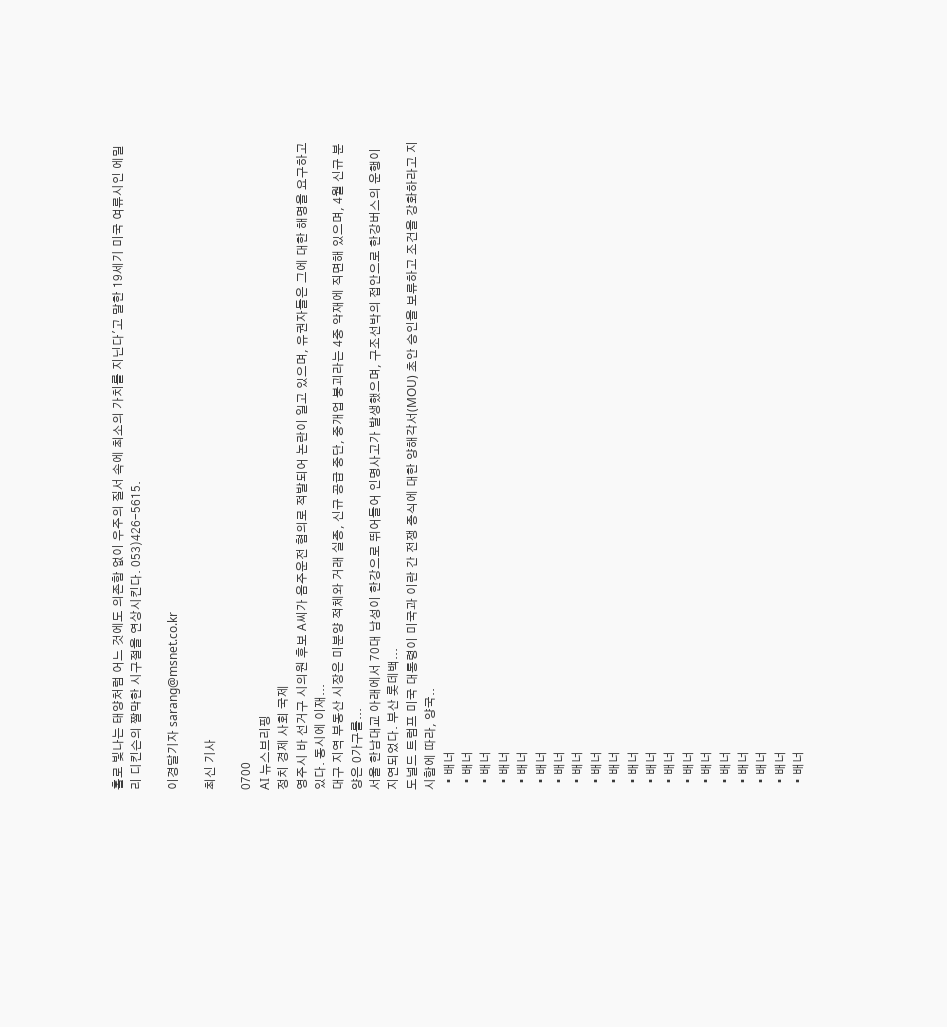홀로 빛나는 태양처럼 어느 것에도 의존함 없이 우주의 질서 속에 최소의 가치를 지닌다'고 말한 19세기 미국 여류시인 에밀리 디킨슨의 짤막한 시구절을 연상시킨다. 053)426-5615.

이경달기자 sarang@msnet.co.kr

최신 기사

0700
AI 뉴스브리핑
정치 경제 사회 국제
영주시 바 선거구 시의원 후보 A씨가 음주운전 혐의로 적발되어 논란이 일고 있으며, 유권자들은 그에 대한 해명을 요구하고 있다. 동시에 이재...
대구 지역 부동산 시장은 미분양 적체와 거래 실종, 신규 공급 중단, 중개업 붕괴라는 4중 악재에 직면해 있으며, 4월 신규 분양은 0가구를...
서울 한남대교 아래에서 70대 남성이 한강으로 뛰어들어 인명사고가 발생했으며, 구조선박의 접안으로 한강버스의 운행이 지연되었다. 부산 롯데백...
도널드 트럼프 미국 대통령이 미국과 이란 간 전쟁 종식에 대한 양해각서(MOU) 초안 승인을 보류하고 조건을 강화하라고 지시함에 따라, 양국..
  • 배너
  • 배너
  • 배너
  • 배너
  • 배너
  • 배너
  • 배너
  • 배너
  • 배너
  • 배너
  • 배너
  • 배너
  • 배너
  • 배너
  • 배너
  • 배너
  • 배너
  • 배너
  • 배너
  • 배너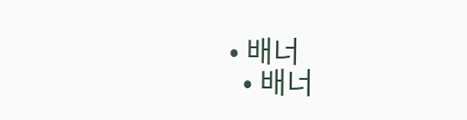• 배너
  • 배너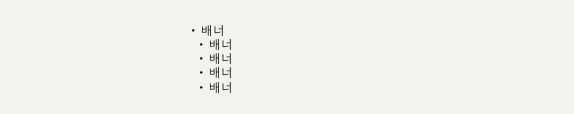• 배너
  • 배너
  • 배너
  • 배너
  • 배너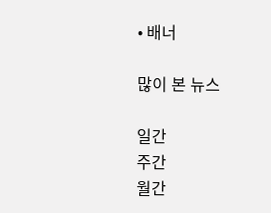• 배너

많이 본 뉴스

일간
주간
월간